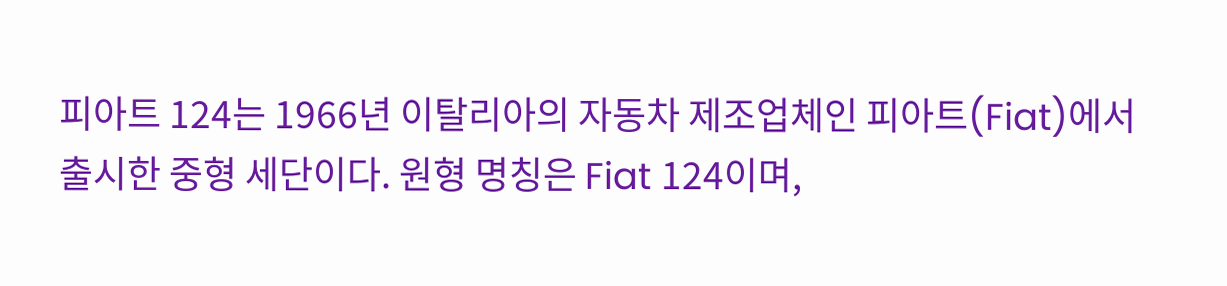피아트 124는 1966년 이탈리아의 자동차 제조업체인 피아트(Fiat)에서 출시한 중형 세단이다. 원형 명칭은 Fiat 124이며,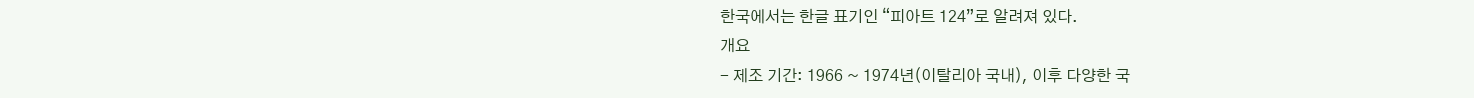한국에서는 한글 표기인 “피아트 124”로 알려져 있다.
개요
- 제조 기간: 1966 ~ 1974년(이탈리아 국내), 이후 다양한 국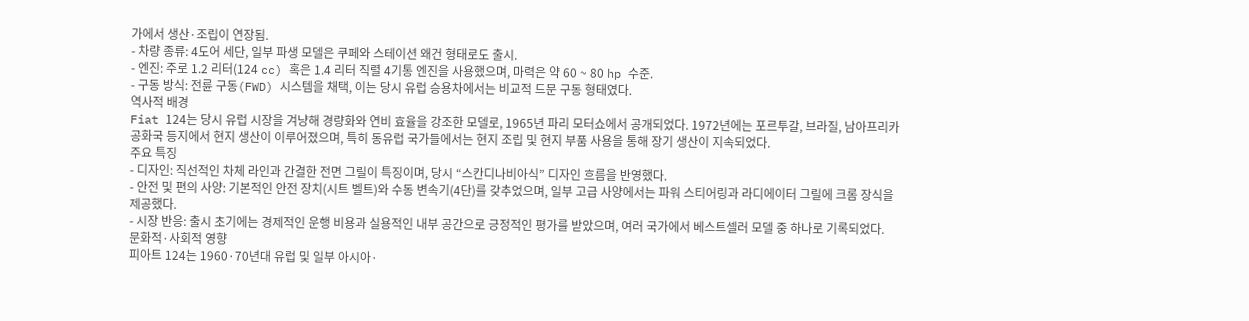가에서 생산·조립이 연장됨.
- 차량 종류: 4도어 세단, 일부 파생 모델은 쿠페와 스테이션 왜건 형태로도 출시.
- 엔진: 주로 1.2 리터(124 cc) 혹은 1.4 리터 직렬 4기통 엔진을 사용했으며, 마력은 약 60 ~ 80 hp 수준.
- 구동 방식: 전륜 구동(FWD) 시스템을 채택, 이는 당시 유럽 승용차에서는 비교적 드문 구동 형태였다.
역사적 배경
Fiat 124는 당시 유럽 시장을 겨냥해 경량화와 연비 효율을 강조한 모델로, 1965년 파리 모터쇼에서 공개되었다. 1972년에는 포르투갈, 브라질, 남아프리카공화국 등지에서 현지 생산이 이루어졌으며, 특히 동유럽 국가들에서는 현지 조립 및 현지 부품 사용을 통해 장기 생산이 지속되었다.
주요 특징
- 디자인: 직선적인 차체 라인과 간결한 전면 그릴이 특징이며, 당시 “스칸디나비아식” 디자인 흐름을 반영했다.
- 안전 및 편의 사양: 기본적인 안전 장치(시트 벨트)와 수동 변속기(4단)를 갖추었으며, 일부 고급 사양에서는 파워 스티어링과 라디에이터 그릴에 크롬 장식을 제공했다.
- 시장 반응: 출시 초기에는 경제적인 운행 비용과 실용적인 내부 공간으로 긍정적인 평가를 받았으며, 여러 국가에서 베스트셀러 모델 중 하나로 기록되었다.
문화적·사회적 영향
피아트 124는 1960·70년대 유럽 및 일부 아시아·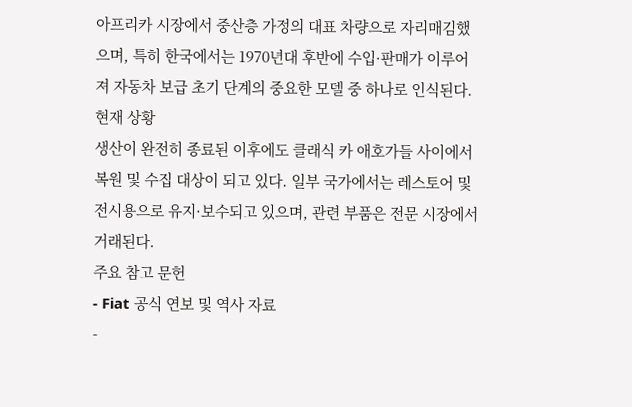아프리카 시장에서 중산층 가정의 대표 차량으로 자리매김했으며, 특히 한국에서는 1970년대 후반에 수입·판매가 이루어져 자동차 보급 초기 단계의 중요한 모델 중 하나로 인식된다.
현재 상황
생산이 완전히 종료된 이후에도 클래식 카 애호가들 사이에서 복원 및 수집 대상이 되고 있다. 일부 국가에서는 레스토어 및 전시용으로 유지·보수되고 있으며, 관련 부품은 전문 시장에서 거래된다.
주요 참고 문헌
- Fiat 공식 연보 및 역사 자료
-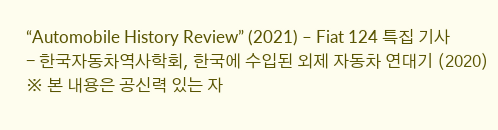“Automobile History Review” (2021) – Fiat 124 특집 기사
- 한국자동차역사학회, 한국에 수입된 외제 자동차 연대기 (2020)
※ 본 내용은 공신력 있는 자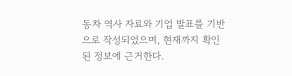동차 역사 자료와 기업 발표를 기반으로 작성되었으며, 현재까지 확인된 정보에 근거한다.